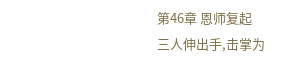第46章 恩师复起
三人伸出手,击掌为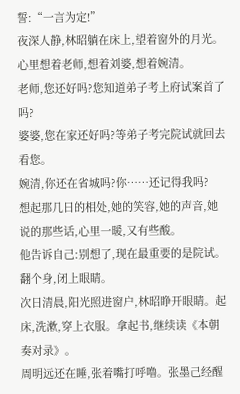誓:“一言为定!”
夜深人静,林昭躺在床上,望着窗外的月光。心里想着老师,想着刘婆,想着婉清。
老师,您还好吗?您知道弟子考上府试案首了吗?
婆婆,您在家还好吗?等弟子考完院试就回去看您。
婉清,你还在省城吗?你……还记得我吗?
想起那几日的相处,她的笑容,她的声音,她说的那些话,心里一暖,又有些酸。
他告诉自己:别想了,现在最重要的是院试。
翻个身,闭上眼睛。
次日清晨,阳光照进窗户,林昭睁开眼睛。起床,洗漱,穿上衣服。拿起书,继续读《本朝奏对录》。
周明远还在睡,张着嘴打呼噜。张墨己经醒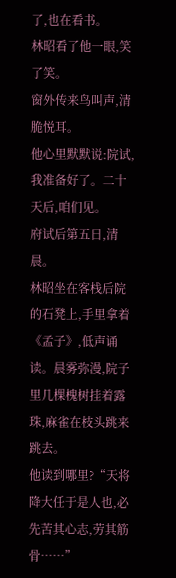了,也在看书。
林昭看了他一眼,笑了笑。
窗外传来鸟叫声,清脆悦耳。
他心里默默说:院试,我准备好了。二十天后,咱们见。
府试后第五日,清晨。
林昭坐在客栈后院的石凳上,手里拿着《孟子》,低声诵读。晨雾弥漫,院子里几棵槐树挂着露珠,麻雀在枝头跳来跳去。
他读到哪里?“天将降大任于是人也,必先苦其心志,劳其筋骨……”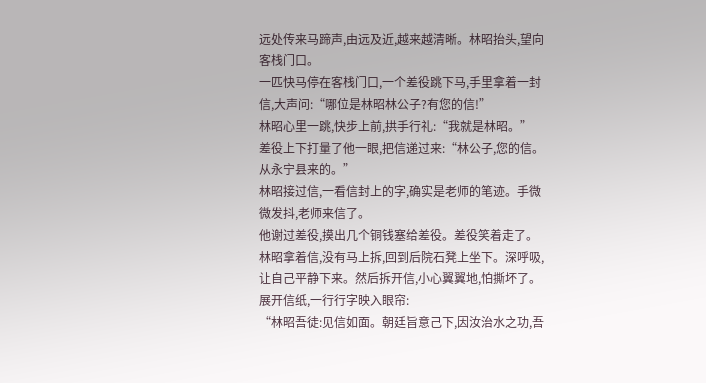远处传来马蹄声,由远及近,越来越清晰。林昭抬头,望向客栈门口。
一匹快马停在客栈门口,一个差役跳下马,手里拿着一封信,大声问:“哪位是林昭林公子?有您的信!”
林昭心里一跳,快步上前,拱手行礼:“我就是林昭。”
差役上下打量了他一眼,把信递过来:“林公子,您的信。从永宁县来的。”
林昭接过信,一看信封上的字,确实是老师的笔迹。手微微发抖,老师来信了。
他谢过差役,摸出几个铜钱塞给差役。差役笑着走了。
林昭拿着信,没有马上拆,回到后院石凳上坐下。深呼吸,让自己平静下来。然后拆开信,小心翼翼地,怕撕坏了。
展开信纸,一行行字映入眼帘:
“林昭吾徒:见信如面。朝廷旨意己下,因汝治水之功,吾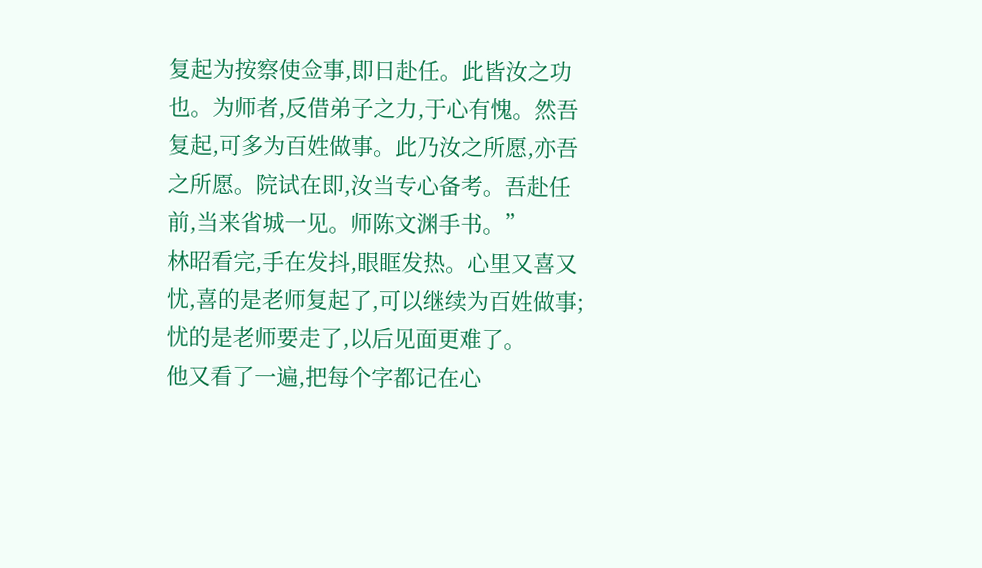复起为按察使佥事,即日赴任。此皆汝之功也。为师者,反借弟子之力,于心有愧。然吾复起,可多为百姓做事。此乃汝之所愿,亦吾之所愿。院试在即,汝当专心备考。吾赴任前,当来省城一见。师陈文渊手书。”
林昭看完,手在发抖,眼眶发热。心里又喜又忧,喜的是老师复起了,可以继续为百姓做事;忧的是老师要走了,以后见面更难了。
他又看了一遍,把每个字都记在心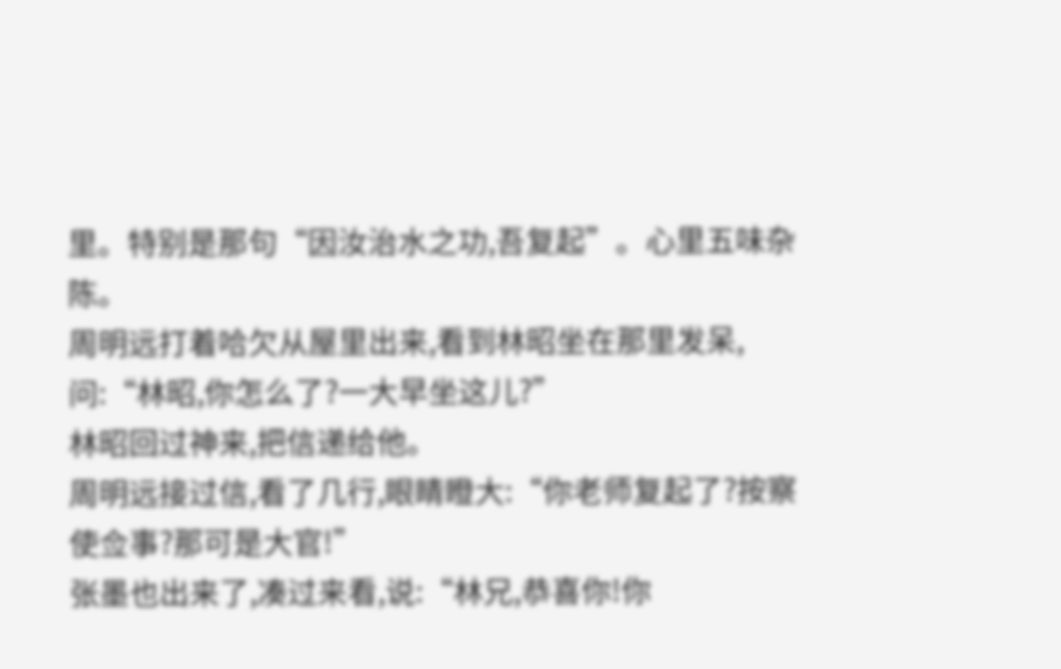里。特别是那句“因汝治水之功,吾复起”。心里五味杂陈。
周明远打着哈欠从屋里出来,看到林昭坐在那里发呆,问:“林昭,你怎么了?一大早坐这儿?”
林昭回过神来,把信递给他。
周明远接过信,看了几行,眼睛瞪大:“你老师复起了?按察使佥事?那可是大官!”
张墨也出来了,凑过来看,说:“林兄,恭喜你!你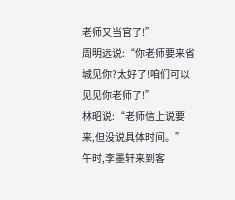老师又当官了!”
周明远说:“你老师要来省城见你?太好了!咱们可以见见你老师了!”
林昭说:“老师信上说要来,但没说具体时间。”
午时,李墨轩来到客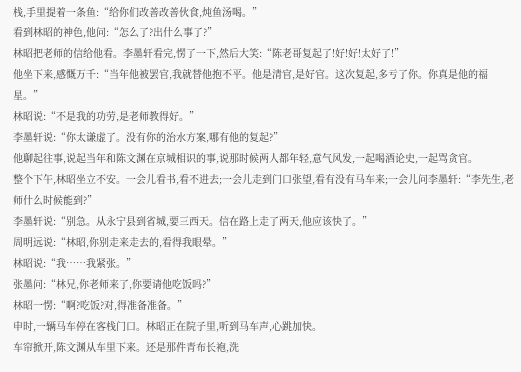栈,手里提着一条鱼:“给你们改善改善伙食,炖鱼汤喝。”
看到林昭的神色,他问:“怎么了?出什么事了?”
林昭把老师的信给他看。李墨轩看完,愣了一下,然后大笑:“陈老哥复起了!好!好!太好了!”
他坐下来,感慨万千:“当年他被罢官,我就替他抱不平。他是清官,是好官。这次复起,多亏了你。你真是他的福星。”
林昭说:“不是我的功劳,是老师教得好。”
李墨轩说:“你太谦虚了。没有你的治水方案,哪有他的复起?”
他聊起往事,说起当年和陈文渊在京城相识的事,说那时候两人都年轻,意气风发,一起喝酒论史,一起骂贪官。
整个下午,林昭坐立不安。一会儿看书,看不进去;一会儿走到门口张望,看有没有马车来;一会儿问李墨轩:“李先生,老师什么时候能到?”
李墨轩说:“别急。从永宁县到省城,要三西天。信在路上走了两天,他应该快了。”
周明远说:“林昭,你别走来走去的,看得我眼晕。”
林昭说:“我……我紧张。”
张墨问:“林兄,你老师来了,你要请他吃饭吗?”
林昭一愣:“啊?吃饭?对,得准备准备。”
申时,一辆马车停在客栈门口。林昭正在院子里,听到马车声,心跳加快。
车帘掀开,陈文渊从车里下来。还是那件青布长袍,洗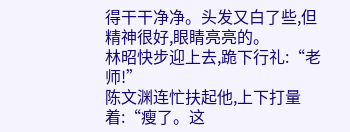得干干净净。头发又白了些,但精神很好,眼睛亮亮的。
林昭快步迎上去,跪下行礼:“老师!”
陈文渊连忙扶起他,上下打量着:“瘦了。这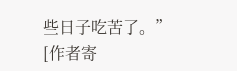些日子吃苦了。”
[作者寄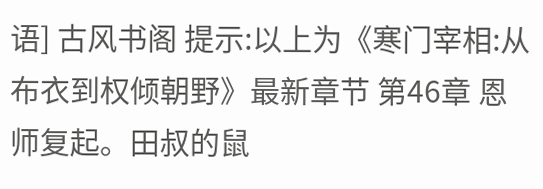语] 古风书阁 提示:以上为《寒门宰相:从布衣到权倾朝野》最新章节 第46章 恩师复起。田叔的鼠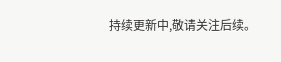持续更新中,敬请关注后续。